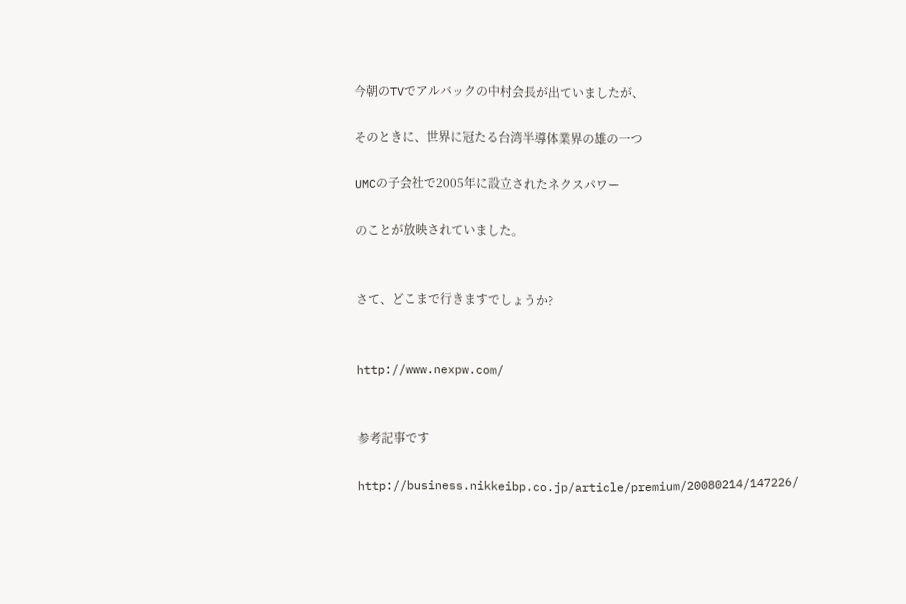今朝のTVでアルバックの中村会長が出ていましたが、

そのときに、世界に冠たる台湾半導体業界の雄の一つ

UMCの子会社で2005年に設立されたネクスパワー

のことが放映されていました。


さて、どこまで行きますでしょうか?


http://www.nexpw.com/


参考記事です

http://business.nikkeibp.co.jp/article/premium/20080214/147226/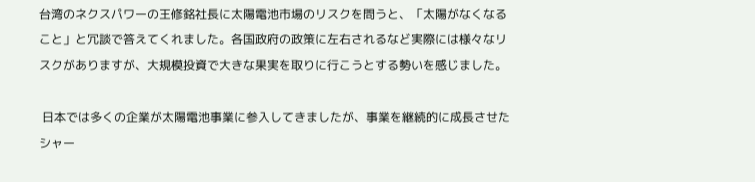台湾のネクスパワーの王修銘社長に太陽電池市場のリスクを問うと、「太陽がなくなること」と冗談で答えてくれました。各国政府の政策に左右されるなど実際には様々なリスクがありますが、大規模投資で大きな果実を取りに行こうとする勢いを感じました。

 日本では多くの企業が太陽電池事業に参入してきましたが、事業を継続的に成長させたシャー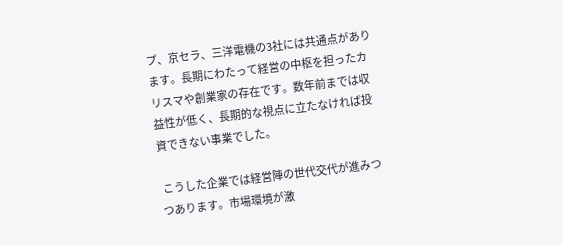プ、京セラ、三洋電機の3社には共通点があります。長期にわたって経営の中枢を担ったカリスマや創業家の存在です。数年前までは収益性が低く、長期的な視点に立たなければ投資できない事業でした。

 こうした企業では経営陣の世代交代が進みつつあります。市場環境が激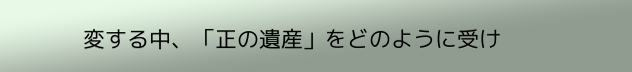変する中、「正の遺産」をどのように受け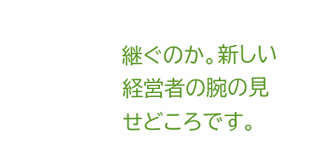継ぐのか。新しい経営者の腕の見せどころです。